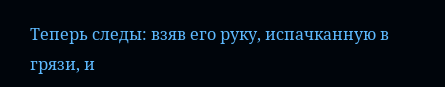Теперь следы: взяв его руку, испачканную в грязи, и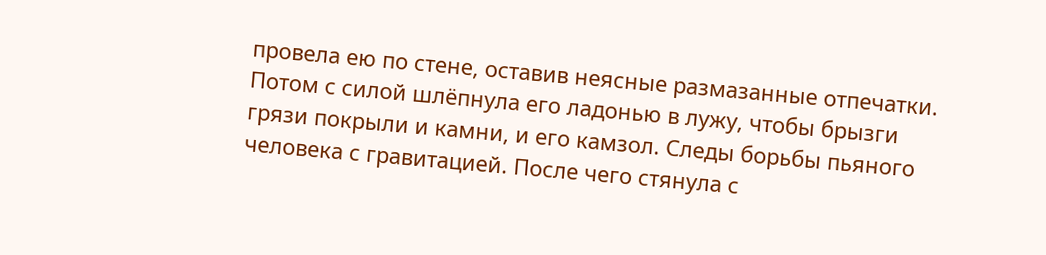провела ею по стене, оставив неясные размазанные отпечатки. Потом с силой шлёпнула его ладонью в лужу, чтобы брызги грязи покрыли и камни, и его камзол. Следы борьбы пьяного человека с гравитацией. После чего стянула с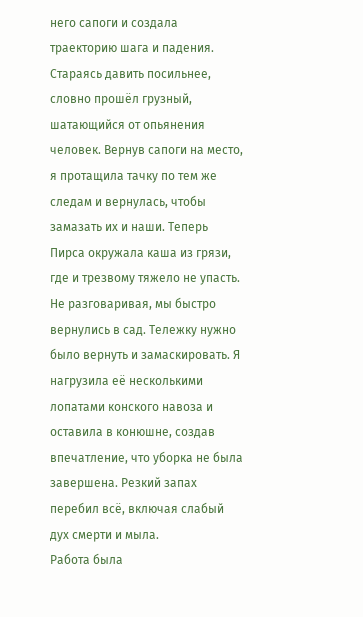него сапоги и создала траекторию шага и падения. Стараясь давить посильнее, словно прошёл грузный, шатающийся от опьянения человек. Вернув сапоги на место, я протащила тачку по тем же следам и вернулась, чтобы замазать их и наши. Теперь Пирса окружала каша из грязи, где и трезвому тяжело не упасть.
Не разговаривая, мы быстро вернулись в сад. Тележку нужно было вернуть и замаскировать. Я нагрузила её несколькими лопатами конского навоза и оставила в конюшне, создав впечатление, что уборка не была завершена. Резкий запах перебил всё, включая слабый дух смерти и мыла.
Работа была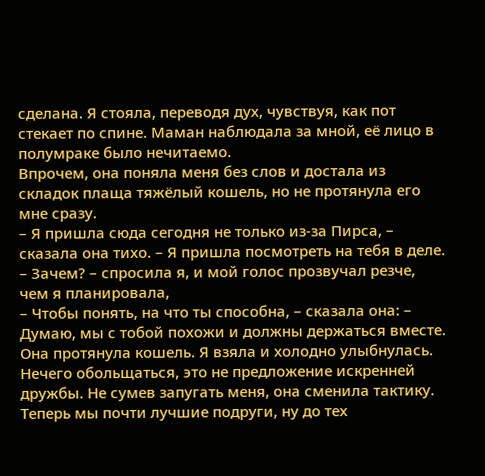сделана. Я стояла, переводя дух, чувствуя, как пот стекает по спине. Маман наблюдала за мной, её лицо в полумраке было нечитаемо.
Впрочем, она поняла меня без слов и достала из складок плаща тяжёлый кошель, но не протянула его мне сразу.
– Я пришла сюда сегодня не только из-за Пирса, – сказала она тихо. – Я пришла посмотреть на тебя в деле.
– Зачем? – спросила я, и мой голос прозвучал резче, чем я планировала,
– Чтобы понять, на что ты способна, – сказала она: – Думаю, мы с тобой похожи и должны держаться вместе.
Она протянула кошель. Я взяла и холодно улыбнулась. Нечего обольщаться, это не предложение искренней дружбы. Не сумев запугать меня, она сменила тактику. Теперь мы почти лучшие подруги, ну до тех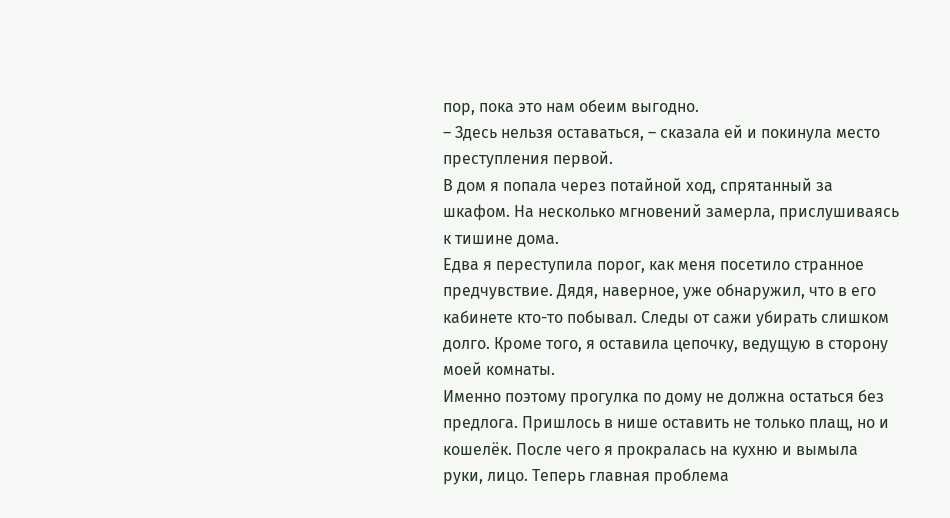пор, пока это нам обеим выгодно.
– Здесь нельзя оставаться, – сказала ей и покинула место преступления первой.
В дом я попала через потайной ход, спрятанный за шкафом. На несколько мгновений замерла, прислушиваясь к тишине дома.
Едва я переступила порог, как меня посетило странное предчувствие. Дядя, наверное, уже обнаружил, что в его кабинете кто-то побывал. Следы от сажи убирать слишком долго. Кроме того, я оставила цепочку, ведущую в сторону моей комнаты.
Именно поэтому прогулка по дому не должна остаться без предлога. Пришлось в нише оставить не только плащ, но и кошелёк. После чего я прокралась на кухню и вымыла руки, лицо. Теперь главная проблема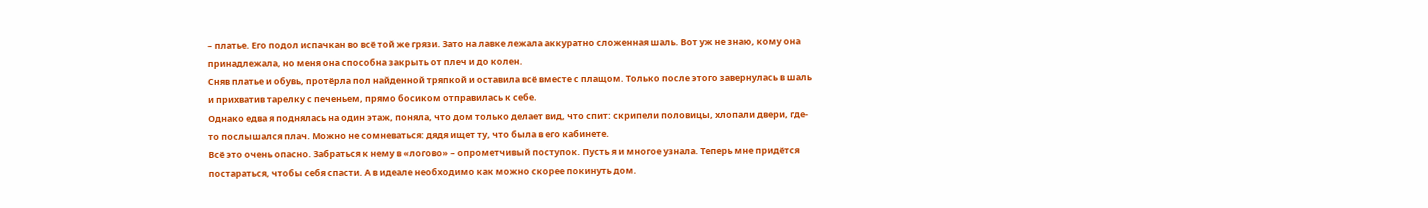– платье. Его подол испачкан во всё той же грязи. Зато на лавке лежала аккуратно сложенная шаль. Вот уж не знаю, кому она принадлежала, но меня она способна закрыть от плеч и до колен.
Сняв платье и обувь, протёрла пол найденной тряпкой и оставила всё вместе с плащом. Только после этого завернулась в шаль и прихватив тарелку с печеньем, прямо босиком отправилась к себе.
Однако едва я поднялась на один этаж, поняла, что дом только делает вид, что спит: скрипели половицы, хлопали двери, где-то послышался плач. Можно не сомневаться: дядя ищет ту, что была в его кабинете.
Всё это очень опасно. Забраться к нему в «логово» – опрометчивый поступок. Пусть я и многое узнала. Теперь мне придётся постараться, чтобы себя спасти. А в идеале необходимо как можно скорее покинуть дом.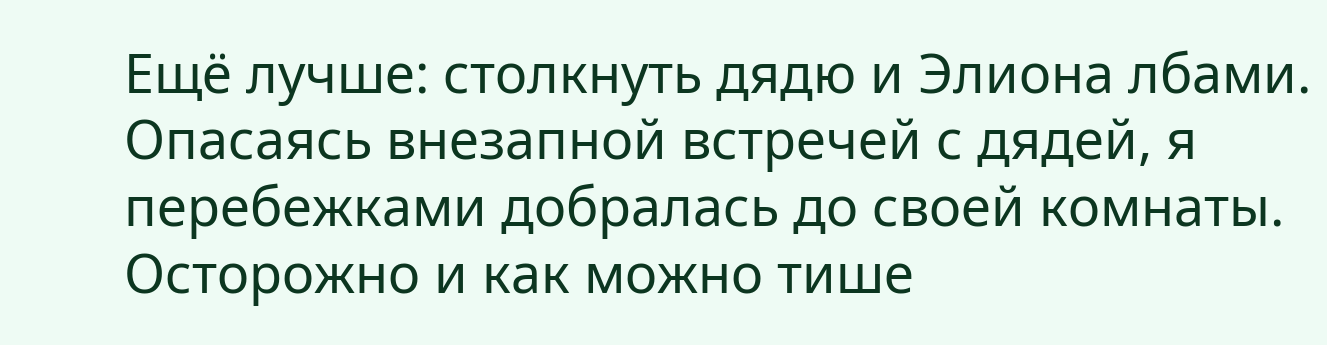Ещё лучше: столкнуть дядю и Элиона лбами.
Опасаясь внезапной встречей с дядей, я перебежками добралась до своей комнаты. Осторожно и как можно тише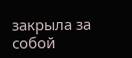закрыла за собой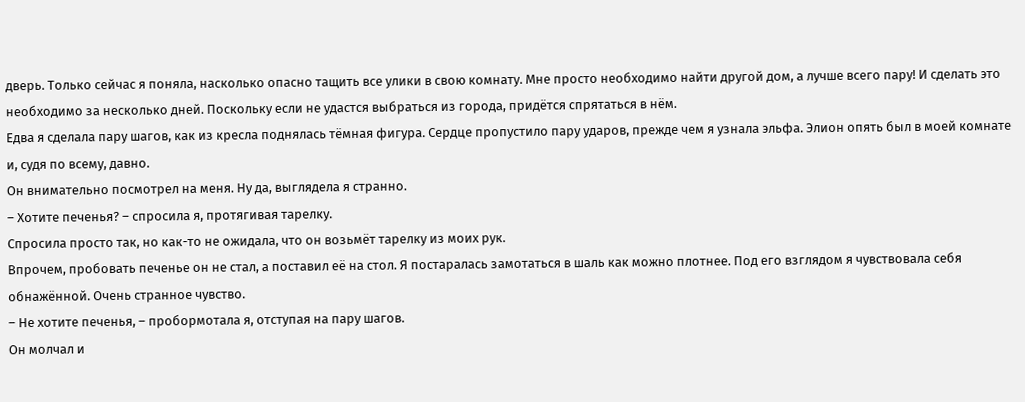дверь. Только сейчас я поняла, насколько опасно тащить все улики в свою комнату. Мне просто необходимо найти другой дом, а лучше всего пару! И сделать это необходимо за несколько дней. Поскольку если не удастся выбраться из города, придётся спрятаться в нём.
Едва я сделала пару шагов, как из кресла поднялась тёмная фигура. Сердце пропустило пару ударов, прежде чем я узнала эльфа. Элион опять был в моей комнате и, судя по всему, давно.
Он внимательно посмотрел на меня. Ну да, выглядела я странно.
– Хотите печенья? – спросила я, протягивая тарелку.
Спросила просто так, но как-то не ожидала, что он возьмёт тарелку из моих рук.
Впрочем, пробовать печенье он не стал, а поставил её на стол. Я постаралась замотаться в шаль как можно плотнее. Под его взглядом я чувствовала себя обнажённой. Очень странное чувство.
– Не хотите печенья, – пробормотала я, отступая на пару шагов.
Он молчал и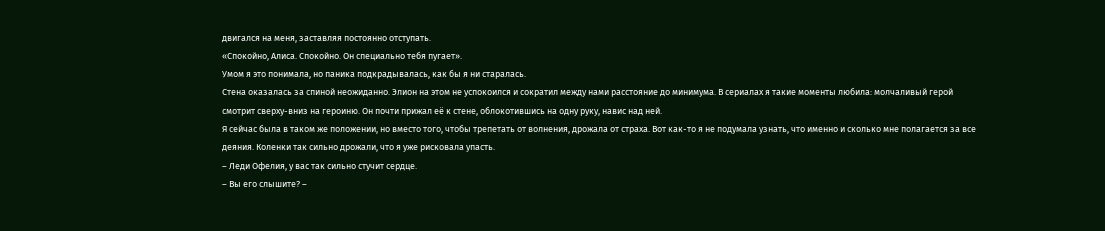двигался на меня, заставляя постоянно отступать.
«Спокойно, Алиса. Спокойно. Он специально тебя пугает».
Умом я это понимала, но паника подкрадывалась, как бы я ни старалась.
Стена оказалась за спиной неожиданно. Элион на этом не успокоился и сократил между нами расстояние до минимума. В сериалах я такие моменты любила: молчаливый герой смотрит сверху-вниз на героиню. Он почти прижал её к стене, облокотившись на одну руку, навис над ней.
Я сейчас была в таком же положении, но вместо того, чтобы трепетать от волнения, дрожала от страха. Вот как-то я не подумала узнать, что именно и сколько мне полагается за все деяния. Коленки так сильно дрожали, что я уже рисковала упасть.
– Леди Офелия, у вас так сильно стучит сердце.
– Вы его слышите? –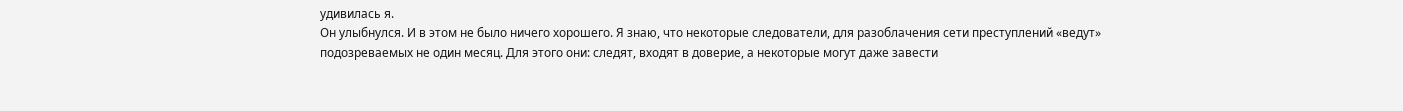удивилась я.
Он улыбнулся. И в этом не было ничего хорошего. Я знаю, что некоторые следователи, для разоблачения сети преступлений «ведут» подозреваемых не один месяц. Для этого они: следят, входят в доверие, а некоторые могут даже завести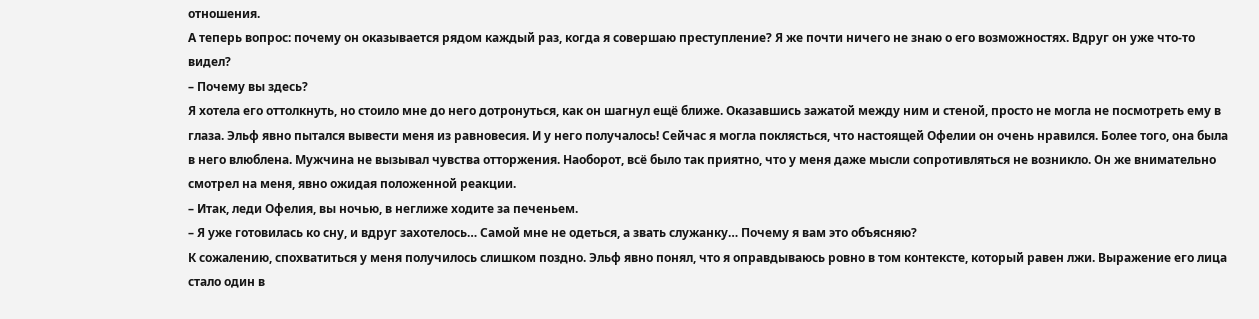отношения.
А теперь вопрос: почему он оказывается рядом каждый раз, когда я совершаю преступление? Я же почти ничего не знаю о его возможностях. Вдруг он уже что-то видел?
– Почему вы здесь?
Я хотела его оттолкнуть, но стоило мне до него дотронуться, как он шагнул ещё ближе. Оказавшись зажатой между ним и стеной, просто не могла не посмотреть ему в глаза. Эльф явно пытался вывести меня из равновесия. И у него получалось! Сейчас я могла поклясться, что настоящей Офелии он очень нравился. Более того, она была в него влюблена. Мужчина не вызывал чувства отторжения. Наоборот, всё было так приятно, что у меня даже мысли сопротивляться не возникло. Он же внимательно смотрел на меня, явно ожидая положенной реакции.
– Итак, леди Офелия, вы ночью, в неглиже ходите за печеньем.
– Я уже готовилась ко сну, и вдруг захотелось… Самой мне не одеться, а звать служанку… Почему я вам это объясняю?
К сожалению, спохватиться у меня получилось слишком поздно. Эльф явно понял, что я оправдываюсь ровно в том контексте, который равен лжи. Выражение его лица стало один в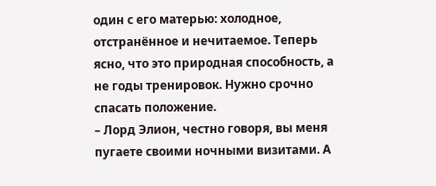один с его матерью: холодное, отстранённое и нечитаемое. Теперь ясно, что это природная способность, а не годы тренировок. Нужно срочно спасать положение.
– Лорд Элион, честно говоря, вы меня пугаете своими ночными визитами. А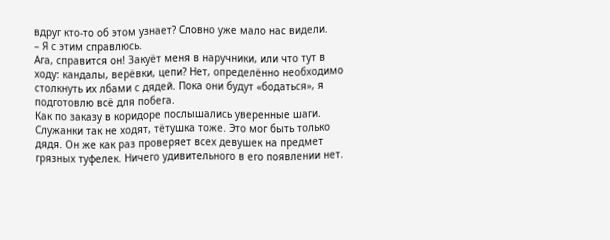вдруг кто-то об этом узнает? Словно уже мало нас видели.
– Я с этим справлюсь.
Ага, справится он! Закуёт меня в наручники, или что тут в ходу: кандалы, верёвки, цепи? Нет, определённо необходимо столкнуть их лбами с дядей. Пока они будут «бодаться», я подготовлю всё для побега.
Как по заказу в коридоре послышались уверенные шаги. Служанки так не ходят, тётушка тоже. Это мог быть только дядя. Он же как раз проверяет всех девушек на предмет грязных туфелек. Ничего удивительного в его появлении нет.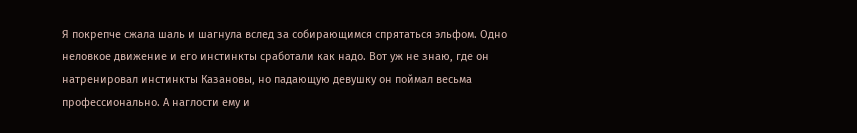Я покрепче сжала шаль и шагнула вслед за собирающимся спрятаться эльфом. Одно неловкое движение и его инстинкты сработали как надо. Вот уж не знаю, где он натренировал инстинкты Казановы, но падающую девушку он поймал весьма профессионально. А наглости ему и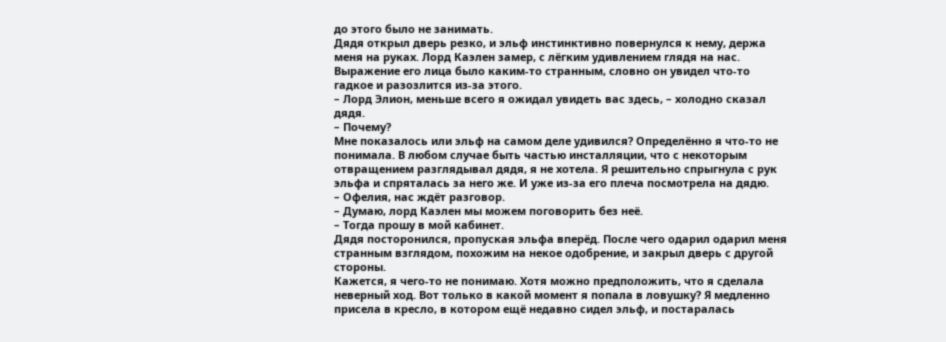до этого было не занимать.
Дядя открыл дверь резко, и эльф инстинктивно повернулся к нему, держа меня на руках. Лорд Каэлен замер, с лёгким удивлением глядя на нас. Выражение его лица было каким-то странным, словно он увидел что-то гадкое и разозлится из-за этого.
– Лорд Элион, меньше всего я ожидал увидеть вас здесь, – холодно сказал дядя.
– Почему?
Мне показалось или эльф на самом деле удивился? Определённо я что-то не понимала. В любом случае быть частью инсталляции, что с некоторым отвращением разглядывал дядя, я не хотела. Я решительно спрыгнула с рук эльфа и спряталась за него же. И уже из-за его плеча посмотрела на дядю.
– Офелия, нас ждёт разговор.
– Думаю, лорд Каэлен мы можем поговорить без неё.
– Тогда прошу в мой кабинет.
Дядя посторонился, пропуская эльфа вперёд. После чего одарил одарил меня странным взглядом, похожим на некое одобрение, и закрыл дверь с другой стороны.
Кажется, я чего-то не понимаю. Хотя можно предположить, что я сделала неверный ход. Вот только в какой момент я попала в ловушку? Я медленно присела в кресло, в котором ещё недавно сидел эльф, и постаралась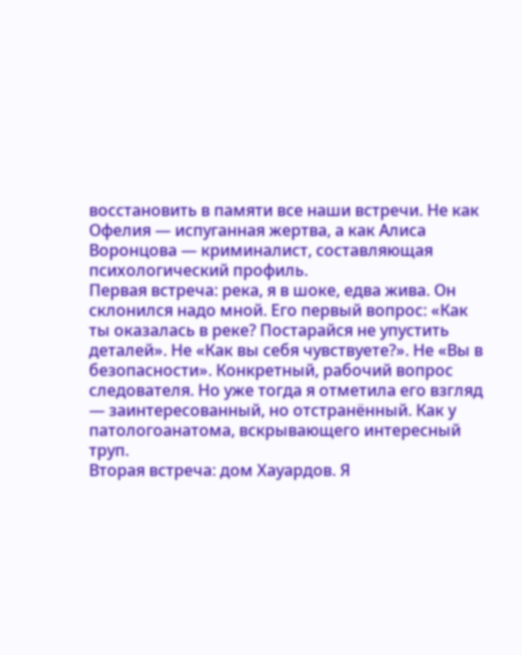восстановить в памяти все наши встречи. Не как Офелия — испуганная жертва, а как Алиса Воронцова — криминалист, составляющая психологический профиль.
Первая встреча: река, я в шоке, едва жива. Он склонился надо мной. Его первый вопрос: «Как ты оказалась в реке? Постарайся не упустить деталей». Не «Как вы себя чувствуете?». Не «Вы в безопасности». Конкретный, рабочий вопрос следователя. Но уже тогда я отметила его взгляд — заинтересованный, но отстранённый. Как у патологоанатома, вскрывающего интересный труп.
Вторая встреча: дом Хауардов. Я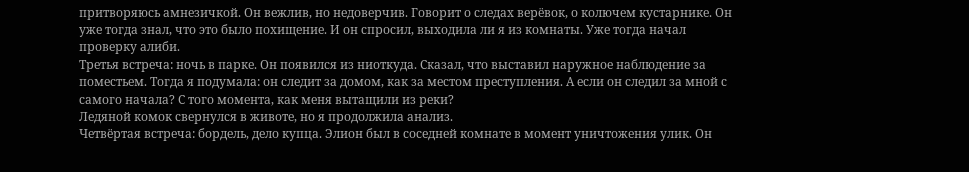притворяюсь амнезичкой. Он вежлив, но недоверчив. Говорит о следах верёвок, о колючем кустарнике. Он уже тогда знал, что это было похищение. И он спросил, выходила ли я из комнаты. Уже тогда начал проверку алиби.
Третья встреча: ночь в парке. Он появился из ниоткуда. Сказал, что выставил наружное наблюдение за поместьем. Тогда я подумала: он следит за домом, как за местом преступления. А если он следил за мной с самого начала? С того момента, как меня вытащили из реки?
Ледяной комок свернулся в животе, но я продолжила анализ.
Четвёртая встреча: бордель, дело купца. Элион был в соседней комнате в момент уничтожения улик. Он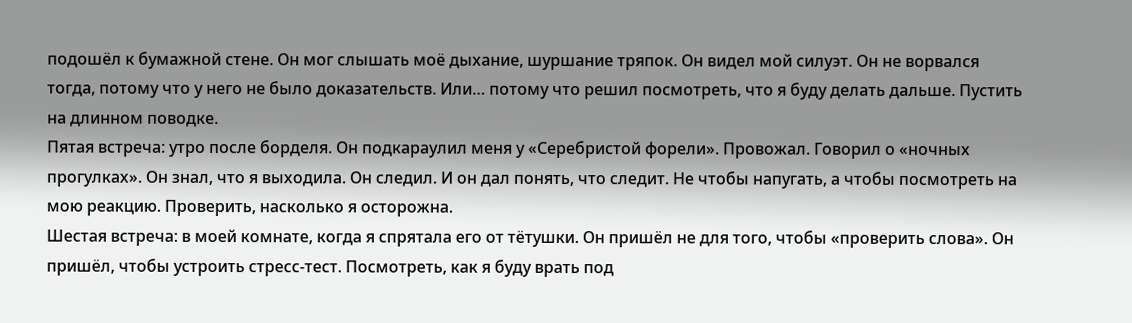подошёл к бумажной стене. Он мог слышать моё дыхание, шуршание тряпок. Он видел мой силуэт. Он не ворвался тогда, потому что у него не было доказательств. Или… потому что решил посмотреть, что я буду делать дальше. Пустить на длинном поводке.
Пятая встреча: утро после борделя. Он подкараулил меня у «Серебристой форели». Провожал. Говорил о «ночных прогулках». Он знал, что я выходила. Он следил. И он дал понять, что следит. Не чтобы напугать, а чтобы посмотреть на мою реакцию. Проверить, насколько я осторожна.
Шестая встреча: в моей комнате, когда я спрятала его от тётушки. Он пришёл не для того, чтобы «проверить слова». Он пришёл, чтобы устроить стресс-тест. Посмотреть, как я буду врать под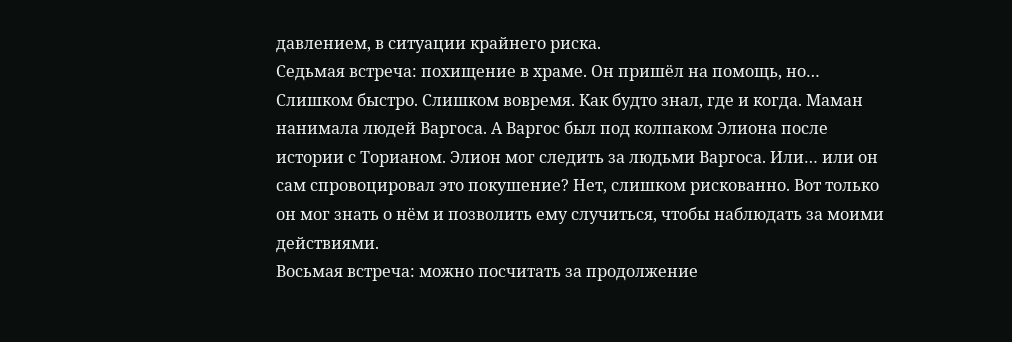давлением, в ситуации крайнего риска.
Седьмая встреча: похищение в храме. Он пришёл на помощь, но… Слишком быстро. Слишком вовремя. Как будто знал, где и когда. Маман нанимала людей Варгоса. А Варгос был под колпаком Элиона после истории с Торианом. Элион мог следить за людьми Варгоса. Или… или он сам спровоцировал это покушение? Нет, слишком рискованно. Вот только он мог знать о нём и позволить ему случиться, чтобы наблюдать за моими действиями.
Восьмая встреча: можно посчитать за продолжение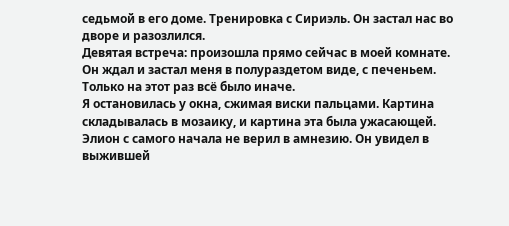седьмой в его доме. Тренировка с Сириэль. Он застал нас во дворе и разозлился.
Девятая встреча: произошла прямо сейчас в моей комнате. Он ждал и застал меня в полураздетом виде, с печеньем. Только на этот раз всё было иначе.
Я остановилась у окна, сжимая виски пальцами. Картина складывалась в мозаику, и картина эта была ужасающей.
Элион с самого начала не верил в амнезию. Он увидел в выжившей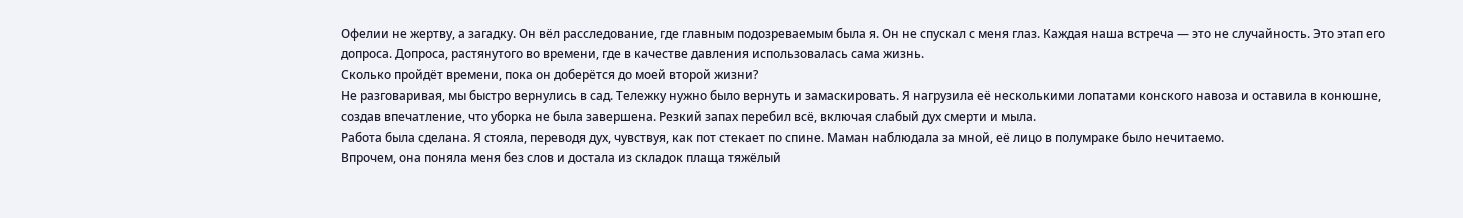Офелии не жертву, а загадку. Он вёл расследование, где главным подозреваемым была я. Он не спускал с меня глаз. Каждая наша встреча — это не случайность. Это этап его допроса. Допроса, растянутого во времени, где в качестве давления использовалась сама жизнь.
Сколько пройдёт времени, пока он доберётся до моей второй жизни?
Не разговаривая, мы быстро вернулись в сад. Тележку нужно было вернуть и замаскировать. Я нагрузила её несколькими лопатами конского навоза и оставила в конюшне, создав впечатление, что уборка не была завершена. Резкий запах перебил всё, включая слабый дух смерти и мыла.
Работа была сделана. Я стояла, переводя дух, чувствуя, как пот стекает по спине. Маман наблюдала за мной, её лицо в полумраке было нечитаемо.
Впрочем, она поняла меня без слов и достала из складок плаща тяжёлый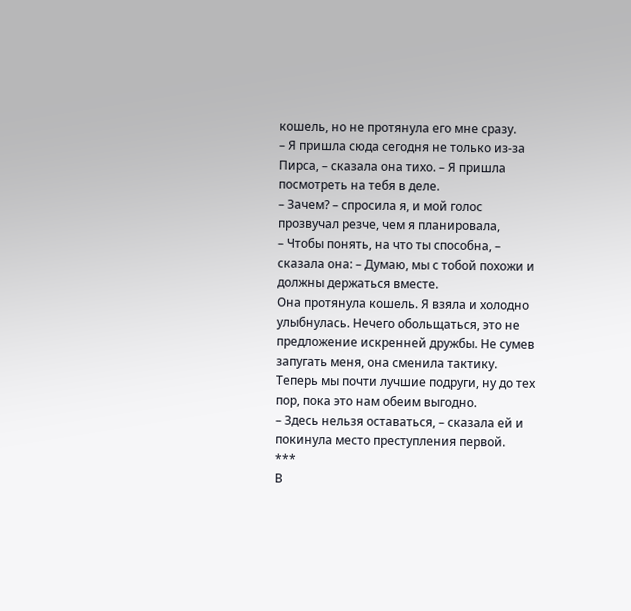кошель, но не протянула его мне сразу.
– Я пришла сюда сегодня не только из-за Пирса, – сказала она тихо. – Я пришла посмотреть на тебя в деле.
– Зачем? – спросила я, и мой голос прозвучал резче, чем я планировала,
– Чтобы понять, на что ты способна, – сказала она: – Думаю, мы с тобой похожи и должны держаться вместе.
Она протянула кошель. Я взяла и холодно улыбнулась. Нечего обольщаться, это не предложение искренней дружбы. Не сумев запугать меня, она сменила тактику. Теперь мы почти лучшие подруги, ну до тех пор, пока это нам обеим выгодно.
– Здесь нельзя оставаться, – сказала ей и покинула место преступления первой.
***
В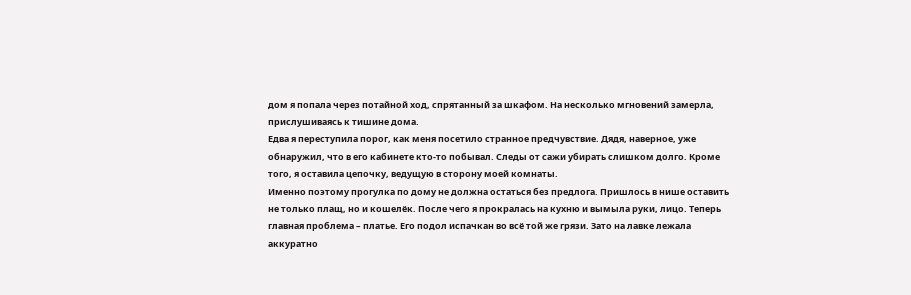дом я попала через потайной ход, спрятанный за шкафом. На несколько мгновений замерла, прислушиваясь к тишине дома.
Едва я переступила порог, как меня посетило странное предчувствие. Дядя, наверное, уже обнаружил, что в его кабинете кто-то побывал. Следы от сажи убирать слишком долго. Кроме того, я оставила цепочку, ведущую в сторону моей комнаты.
Именно поэтому прогулка по дому не должна остаться без предлога. Пришлось в нише оставить не только плащ, но и кошелёк. После чего я прокралась на кухню и вымыла руки, лицо. Теперь главная проблема – платье. Его подол испачкан во всё той же грязи. Зато на лавке лежала аккуратно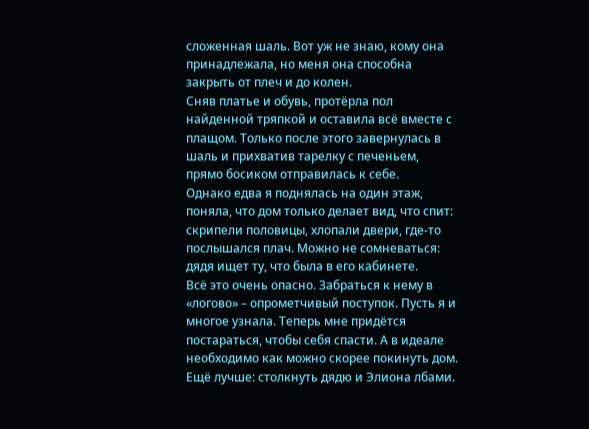сложенная шаль. Вот уж не знаю, кому она принадлежала, но меня она способна закрыть от плеч и до колен.
Сняв платье и обувь, протёрла пол найденной тряпкой и оставила всё вместе с плащом. Только после этого завернулась в шаль и прихватив тарелку с печеньем, прямо босиком отправилась к себе.
Однако едва я поднялась на один этаж, поняла, что дом только делает вид, что спит: скрипели половицы, хлопали двери, где-то послышался плач. Можно не сомневаться: дядя ищет ту, что была в его кабинете.
Всё это очень опасно. Забраться к нему в «логово» – опрометчивый поступок. Пусть я и многое узнала. Теперь мне придётся постараться, чтобы себя спасти. А в идеале необходимо как можно скорее покинуть дом. Ещё лучше: столкнуть дядю и Элиона лбами.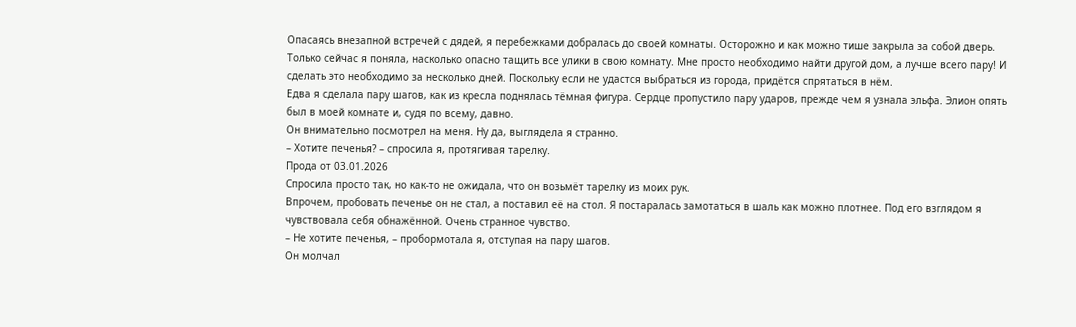Опасаясь внезапной встречей с дядей, я перебежками добралась до своей комнаты. Осторожно и как можно тише закрыла за собой дверь. Только сейчас я поняла, насколько опасно тащить все улики в свою комнату. Мне просто необходимо найти другой дом, а лучше всего пару! И сделать это необходимо за несколько дней. Поскольку если не удастся выбраться из города, придётся спрятаться в нём.
Едва я сделала пару шагов, как из кресла поднялась тёмная фигура. Сердце пропустило пару ударов, прежде чем я узнала эльфа. Элион опять был в моей комнате и, судя по всему, давно.
Он внимательно посмотрел на меня. Ну да, выглядела я странно.
– Хотите печенья? – спросила я, протягивая тарелку.
Прода от 03.01.2026
Спросила просто так, но как-то не ожидала, что он возьмёт тарелку из моих рук.
Впрочем, пробовать печенье он не стал, а поставил её на стол. Я постаралась замотаться в шаль как можно плотнее. Под его взглядом я чувствовала себя обнажённой. Очень странное чувство.
– Не хотите печенья, – пробормотала я, отступая на пару шагов.
Он молчал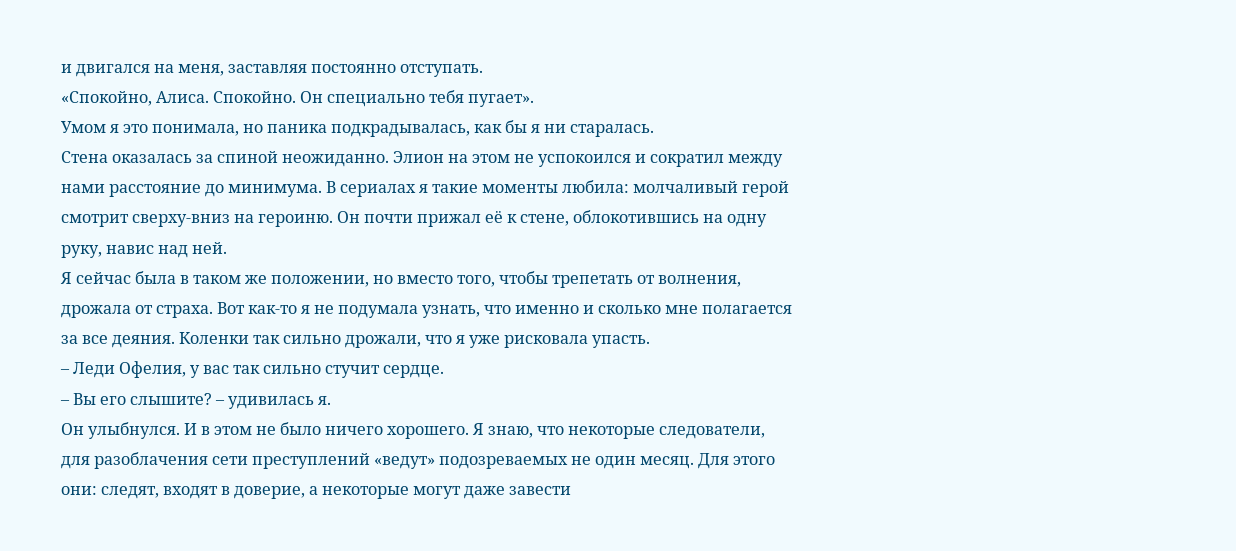и двигался на меня, заставляя постоянно отступать.
«Спокойно, Алиса. Спокойно. Он специально тебя пугает».
Умом я это понимала, но паника подкрадывалась, как бы я ни старалась.
Стена оказалась за спиной неожиданно. Элион на этом не успокоился и сократил между нами расстояние до минимума. В сериалах я такие моменты любила: молчаливый герой смотрит сверху-вниз на героиню. Он почти прижал её к стене, облокотившись на одну руку, навис над ней.
Я сейчас была в таком же положении, но вместо того, чтобы трепетать от волнения, дрожала от страха. Вот как-то я не подумала узнать, что именно и сколько мне полагается за все деяния. Коленки так сильно дрожали, что я уже рисковала упасть.
– Леди Офелия, у вас так сильно стучит сердце.
– Вы его слышите? – удивилась я.
Он улыбнулся. И в этом не было ничего хорошего. Я знаю, что некоторые следователи, для разоблачения сети преступлений «ведут» подозреваемых не один месяц. Для этого они: следят, входят в доверие, а некоторые могут даже завести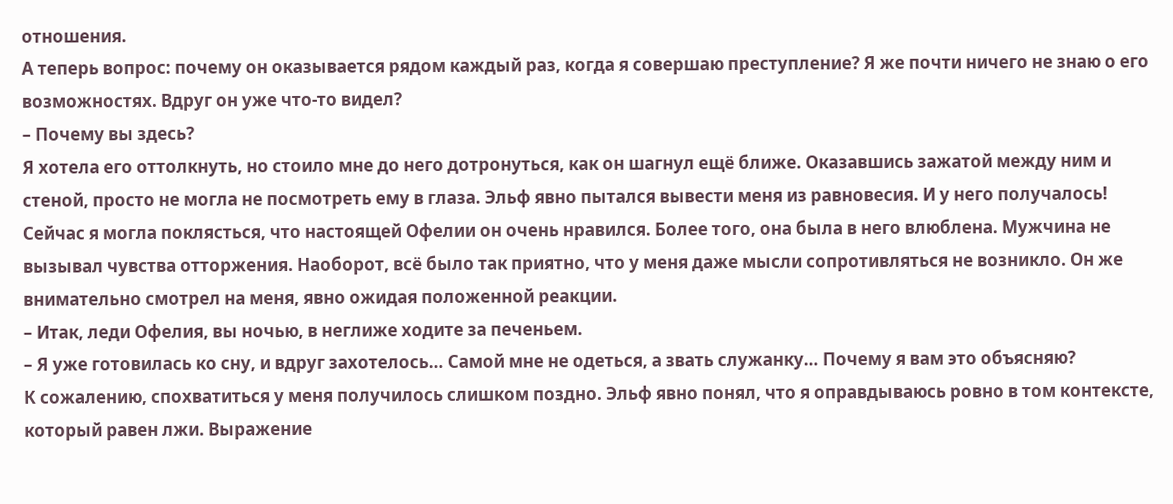отношения.
А теперь вопрос: почему он оказывается рядом каждый раз, когда я совершаю преступление? Я же почти ничего не знаю о его возможностях. Вдруг он уже что-то видел?
– Почему вы здесь?
Я хотела его оттолкнуть, но стоило мне до него дотронуться, как он шагнул ещё ближе. Оказавшись зажатой между ним и стеной, просто не могла не посмотреть ему в глаза. Эльф явно пытался вывести меня из равновесия. И у него получалось! Сейчас я могла поклясться, что настоящей Офелии он очень нравился. Более того, она была в него влюблена. Мужчина не вызывал чувства отторжения. Наоборот, всё было так приятно, что у меня даже мысли сопротивляться не возникло. Он же внимательно смотрел на меня, явно ожидая положенной реакции.
– Итак, леди Офелия, вы ночью, в неглиже ходите за печеньем.
– Я уже готовилась ко сну, и вдруг захотелось… Самой мне не одеться, а звать служанку… Почему я вам это объясняю?
К сожалению, спохватиться у меня получилось слишком поздно. Эльф явно понял, что я оправдываюсь ровно в том контексте, который равен лжи. Выражение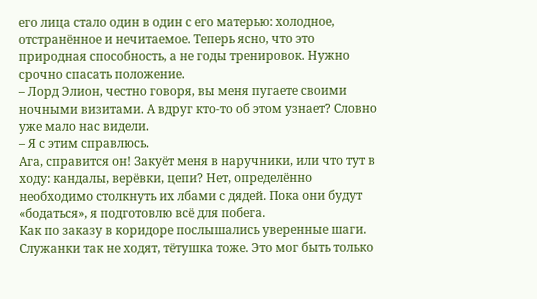его лица стало один в один с его матерью: холодное, отстранённое и нечитаемое. Теперь ясно, что это природная способность, а не годы тренировок. Нужно срочно спасать положение.
– Лорд Элион, честно говоря, вы меня пугаете своими ночными визитами. А вдруг кто-то об этом узнает? Словно уже мало нас видели.
– Я с этим справлюсь.
Ага, справится он! Закуёт меня в наручники, или что тут в ходу: кандалы, верёвки, цепи? Нет, определённо необходимо столкнуть их лбами с дядей. Пока они будут «бодаться», я подготовлю всё для побега.
Как по заказу в коридоре послышались уверенные шаги. Служанки так не ходят, тётушка тоже. Это мог быть только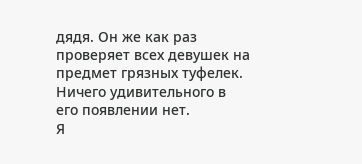дядя. Он же как раз проверяет всех девушек на предмет грязных туфелек. Ничего удивительного в его появлении нет.
Я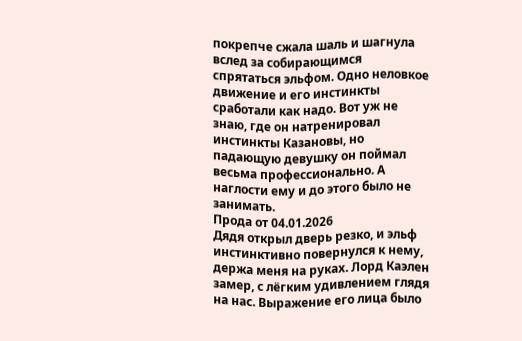покрепче сжала шаль и шагнула вслед за собирающимся спрятаться эльфом. Одно неловкое движение и его инстинкты сработали как надо. Вот уж не знаю, где он натренировал инстинкты Казановы, но падающую девушку он поймал весьма профессионально. А наглости ему и до этого было не занимать.
Прода от 04.01.2026
Дядя открыл дверь резко, и эльф инстинктивно повернулся к нему, держа меня на руках. Лорд Каэлен замер, с лёгким удивлением глядя на нас. Выражение его лица было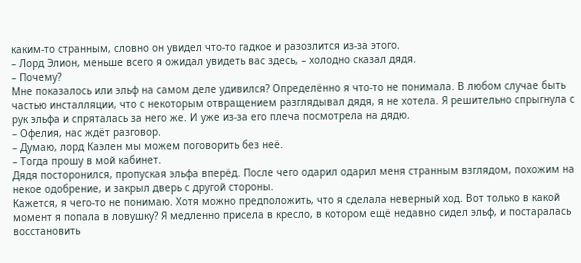каким-то странным, словно он увидел что-то гадкое и разозлится из-за этого.
– Лорд Элион, меньше всего я ожидал увидеть вас здесь, – холодно сказал дядя.
– Почему?
Мне показалось или эльф на самом деле удивился? Определённо я что-то не понимала. В любом случае быть частью инсталляции, что с некоторым отвращением разглядывал дядя, я не хотела. Я решительно спрыгнула с рук эльфа и спряталась за него же. И уже из-за его плеча посмотрела на дядю.
– Офелия, нас ждёт разговор.
– Думаю, лорд Каэлен мы можем поговорить без неё.
– Тогда прошу в мой кабинет.
Дядя посторонился, пропуская эльфа вперёд. После чего одарил одарил меня странным взглядом, похожим на некое одобрение, и закрыл дверь с другой стороны.
Кажется, я чего-то не понимаю. Хотя можно предположить, что я сделала неверный ход. Вот только в какой момент я попала в ловушку? Я медленно присела в кресло, в котором ещё недавно сидел эльф, и постаралась восстановить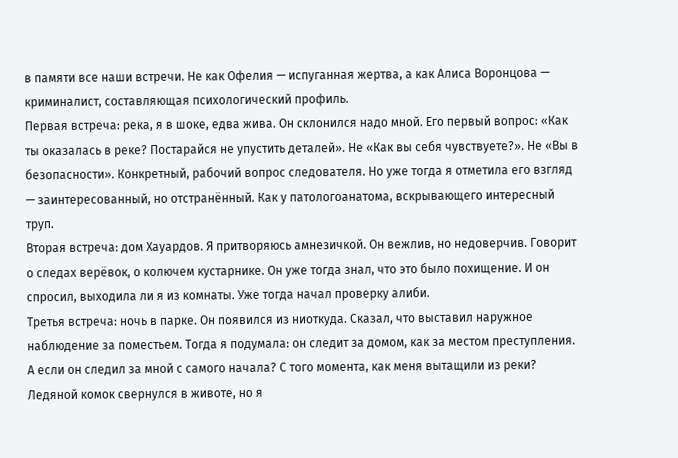в памяти все наши встречи. Не как Офелия — испуганная жертва, а как Алиса Воронцова — криминалист, составляющая психологический профиль.
Первая встреча: река, я в шоке, едва жива. Он склонился надо мной. Его первый вопрос: «Как ты оказалась в реке? Постарайся не упустить деталей». Не «Как вы себя чувствуете?». Не «Вы в безопасности». Конкретный, рабочий вопрос следователя. Но уже тогда я отметила его взгляд — заинтересованный, но отстранённый. Как у патологоанатома, вскрывающего интересный труп.
Вторая встреча: дом Хауардов. Я притворяюсь амнезичкой. Он вежлив, но недоверчив. Говорит о следах верёвок, о колючем кустарнике. Он уже тогда знал, что это было похищение. И он спросил, выходила ли я из комнаты. Уже тогда начал проверку алиби.
Третья встреча: ночь в парке. Он появился из ниоткуда. Сказал, что выставил наружное наблюдение за поместьем. Тогда я подумала: он следит за домом, как за местом преступления. А если он следил за мной с самого начала? С того момента, как меня вытащили из реки?
Ледяной комок свернулся в животе, но я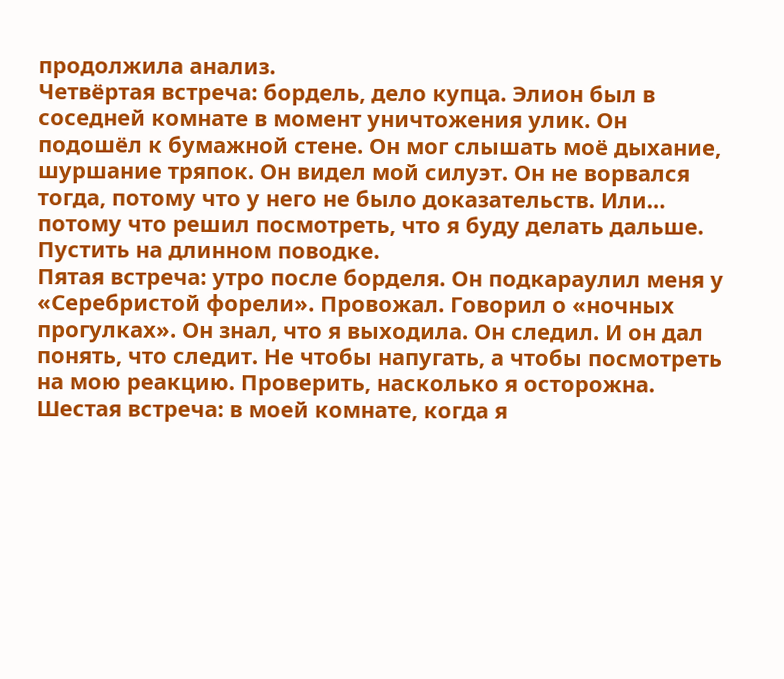продолжила анализ.
Четвёртая встреча: бордель, дело купца. Элион был в соседней комнате в момент уничтожения улик. Он подошёл к бумажной стене. Он мог слышать моё дыхание, шуршание тряпок. Он видел мой силуэт. Он не ворвался тогда, потому что у него не было доказательств. Или… потому что решил посмотреть, что я буду делать дальше. Пустить на длинном поводке.
Пятая встреча: утро после борделя. Он подкараулил меня у «Серебристой форели». Провожал. Говорил о «ночных прогулках». Он знал, что я выходила. Он следил. И он дал понять, что следит. Не чтобы напугать, а чтобы посмотреть на мою реакцию. Проверить, насколько я осторожна.
Шестая встреча: в моей комнате, когда я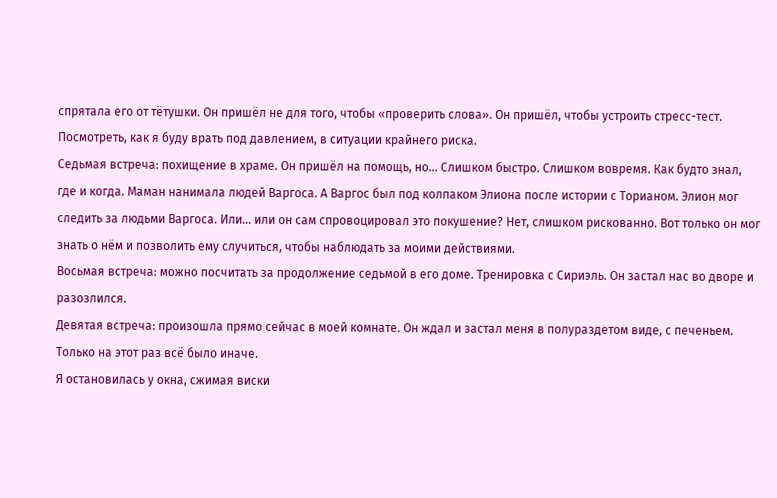спрятала его от тётушки. Он пришёл не для того, чтобы «проверить слова». Он пришёл, чтобы устроить стресс-тест. Посмотреть, как я буду врать под давлением, в ситуации крайнего риска.
Седьмая встреча: похищение в храме. Он пришёл на помощь, но… Слишком быстро. Слишком вовремя. Как будто знал, где и когда. Маман нанимала людей Варгоса. А Варгос был под колпаком Элиона после истории с Торианом. Элион мог следить за людьми Варгоса. Или… или он сам спровоцировал это покушение? Нет, слишком рискованно. Вот только он мог знать о нём и позволить ему случиться, чтобы наблюдать за моими действиями.
Восьмая встреча: можно посчитать за продолжение седьмой в его доме. Тренировка с Сириэль. Он застал нас во дворе и разозлился.
Девятая встреча: произошла прямо сейчас в моей комнате. Он ждал и застал меня в полураздетом виде, с печеньем. Только на этот раз всё было иначе.
Я остановилась у окна, сжимая виски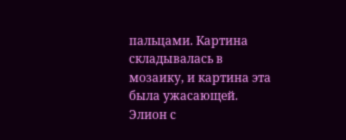пальцами. Картина складывалась в мозаику, и картина эта была ужасающей.
Элион с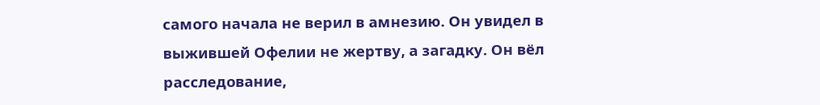самого начала не верил в амнезию. Он увидел в выжившей Офелии не жертву, а загадку. Он вёл расследование,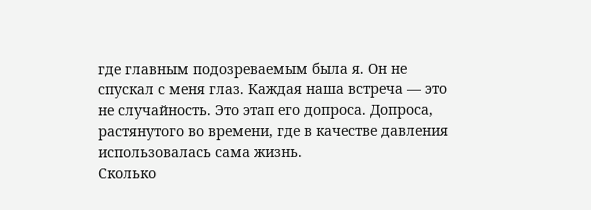где главным подозреваемым была я. Он не спускал с меня глаз. Каждая наша встреча — это не случайность. Это этап его допроса. Допроса, растянутого во времени, где в качестве давления использовалась сама жизнь.
Сколько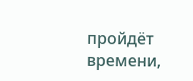пройдёт времени,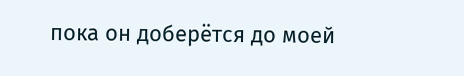пока он доберётся до моей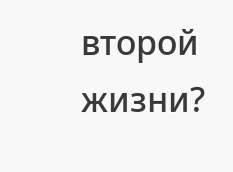второй жизни?